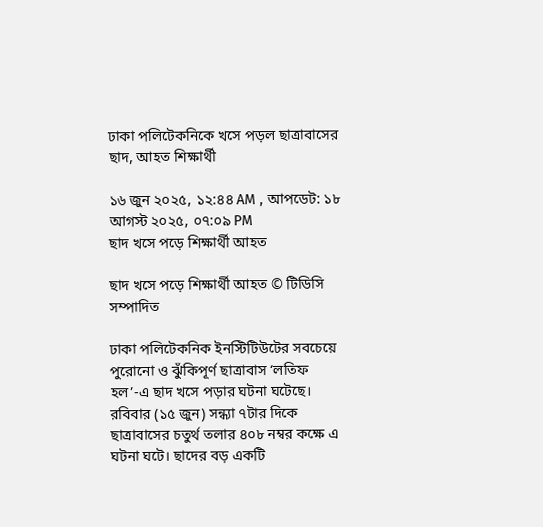ঢাকা পলিটেকনিকে খসে পড়ল ছাত্রাবাসের ছাদ, আহত শিক্ষার্থী

১৬ জুন ২০২৫, ১২:৪৪ AM , আপডেট: ১৮ আগস্ট ২০২৫, ০৭:০৯ PM
ছাদ খসে পড়ে শিক্ষার্থী আহত

ছাদ খসে পড়ে শিক্ষার্থী আহত © টিডিসি সম্পাদিত

ঢাকা পলিটেকনিক ইনস্টিটিউটের সবচেয়ে পুরোনো ও ঝুঁকিপূর্ণ ছাত্রাবাস ‘লতিফ হল’-এ ছাদ খসে পড়ার ঘটনা ঘটেছে। রবিবার (১৫ জুন) সন্ধ্যা ৭টার দিকে ছাত্রাবাসের চতুর্থ তলার ৪০৮ নম্বর কক্ষে এ ঘটনা ঘটে। ছাদের বড় একটি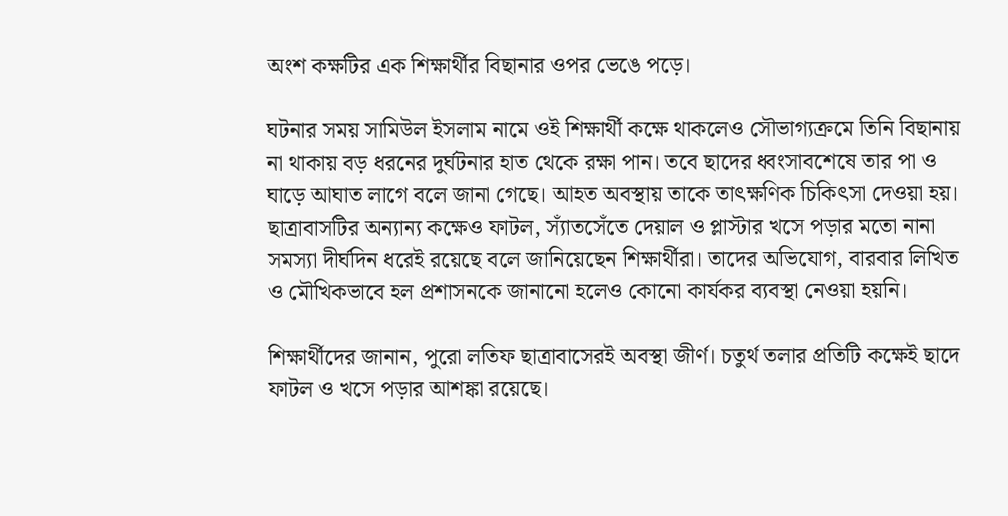অংশ কক্ষটির এক শিক্ষার্থীর বিছানার ওপর ভেঙে পড়ে।

ঘটনার সময় সামিউল ইসলাম নামে ওই শিক্ষার্থী কক্ষে থাকলেও সৌভাগ্যক্রমে তিনি বিছানায় না থাকায় বড় ধরনের দুর্ঘটনার হাত থেকে রক্ষা পান। তবে ছাদের ধ্বংসাবশেষে তার পা ও ঘাড়ে আঘাত লাগে বলে জানা গেছে। আহত অবস্থায় তাকে তাৎক্ষণিক চিকিৎসা দেওয়া হয়। ছাত্রাবাসটির অন্যান্য কক্ষেও ফাটল, স্যাঁতসেঁতে দেয়াল ও প্লাস্টার খসে পড়ার মতো নানা সমস্যা দীর্ঘদিন ধরেই রয়েছে বলে জানিয়েছেন শিক্ষার্থীরা। তাদের অভিযোগ, বারবার লিখিত ও মৌখিকভাবে হল প্রশাসনকে জানানো হলেও কোনো কার্যকর ব্যবস্থা নেওয়া হয়নি।

শিক্ষার্থীদের জানান, পুরো লতিফ ছাত্রাবাসেরই অবস্থা জীর্ণ। চতুর্থ তলার প্রতিটি কক্ষেই ছাদে ফাটল ও খসে পড়ার আশঙ্কা রয়েছে।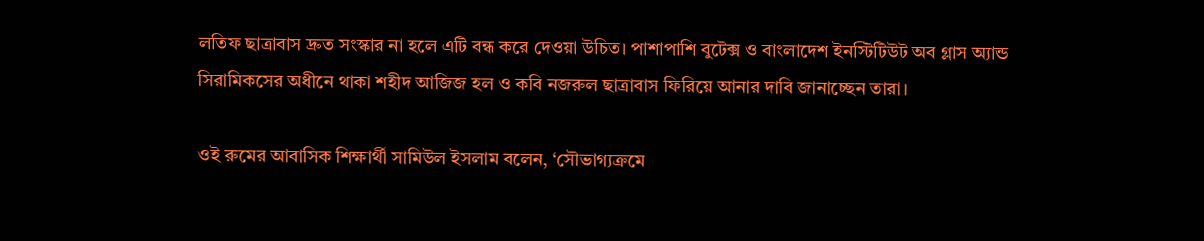লতিফ ছাত্রাবাস দ্রুত সংস্কার না হলে এটি বন্ধ করে দেওয়া উচিত। পাশাপাশি বুটেক্স ও বাংলাদেশ ইনস্টিটিউট অব গ্লাস অ্যান্ড সিরামিকসের অধীনে থাকা শহীদ আজিজ হল ও কবি নজরুল ছাত্রাবাস ফিরিয়ে আনার দাবি জানাচ্ছেন তারা।

ওই রুমের আবাসিক শিক্ষার্থী সামিউল ইসলাম বলেন, ‘সৌভাগ্যক্রমে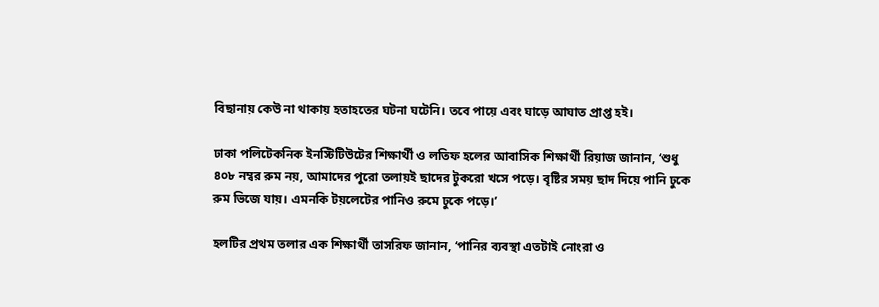বিছানায় কেউ না থাকায় হতাহতের ঘটনা ঘটেনি। তবে পায়ে এবং ঘাড়ে আঘাত প্রাপ্ত হই।

ঢাকা পলিটেকনিক ইনস্টিটিউটের শিক্ষার্থী ও লতিফ হলের আবাসিক শিক্ষার্থী রিয়াজ জানান, ‘শুধু ৪০৮ নম্বর রুম নয়, আমাদের পুরো তলায়ই ছাদের টুকরো খসে পড়ে। বৃষ্টির সময় ছাদ দিয়ে পানি ঢুকে রুম ভিজে যায়। এমনকি টয়লেটের পানিও রুমে ঢুকে পড়ে।’

হলটির প্রথম তলার এক শিক্ষার্থী তাসরিফ জানান, ‘পানির ব্যবস্থা এতটাই নোংরা ও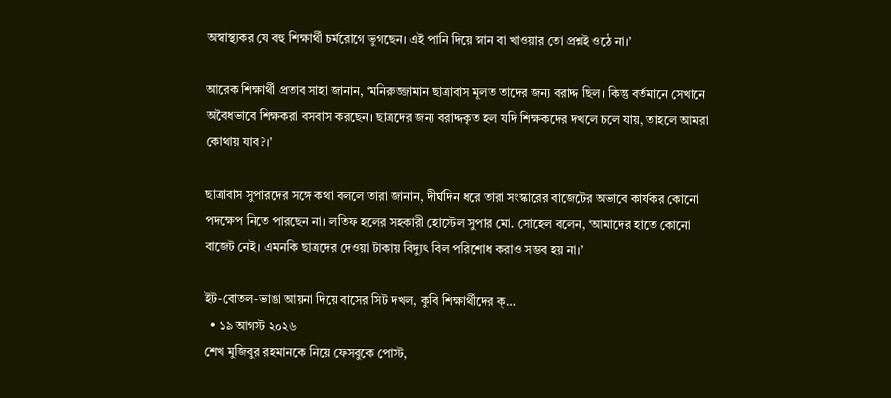অস্বাস্থ্যকর যে বহু শিক্ষার্থী চর্মরোগে ভুগছেন। এই পানি দিয়ে স্নান বা খাওয়ার তো প্রশ্নই ওঠে না।’

আরেক শিক্ষার্থী প্রতাব সাহা জানান, ‘মনিরুজ্জামান ছাত্রাবাস মূলত তাদের জন্য বরাদ্দ ছিল। কিন্তু বর্তমানে সেখানে অবৈধভাবে শিক্ষকরা বসবাস করছেন। ছাত্রদের জন্য বরাদ্দকৃত হল যদি শিক্ষকদের দখলে চলে যায়, তাহলে আমরা কোথায় যাব?।’

ছাত্রাবাস সুপারদের সঙ্গে কথা বললে তারা জানান, দীর্ঘদিন ধরে তারা সংস্কারের বাজেটের অভাবে কার্যকর কোনো পদক্ষেপ নিতে পারছেন না। লতিফ হলের সহকারী হোস্টেল সুপার মো. সোহেল বলেন, ‘আমাদের হাতে কোনো বাজেট নেই। এমনকি ছাত্রদের দেওয়া টাকায় বিদ্যুৎ বিল পরিশোধ করাও সম্ভব হয় না।’

ইট-বোতল-ভাঙা আয়না দিয়ে বাসের সিট দখল, কুবি শিক্ষার্থীদের ক্…
  • ১৯ আগস্ট ২০২৬
শেখ মুজিবুর রহমানকে নিয়ে ফেসবুকে পোস্ট,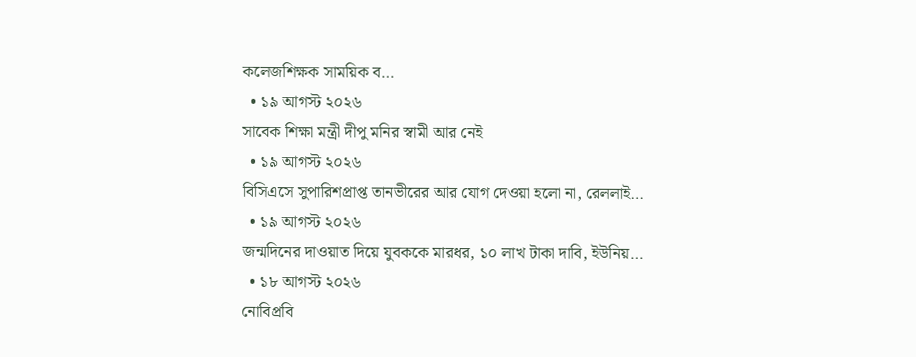কলেজশিক্ষক সাময়িক ব…
  • ১৯ আগস্ট ২০২৬
সাবেক শিক্ষা মন্ত্রী দীপু মনির স্বামী আর নেই
  • ১৯ আগস্ট ২০২৬
বিসিএসে সুপারিশপ্রাপ্ত তানভীরের আর যোগ দেওয়া হলো না, রেললাই…
  • ১৯ আগস্ট ২০২৬
জন্মদিনের দাওয়াত দিয়ে যুবককে মারধর, ১০ লাখ টাকা দাবি, ইউনিয়…
  • ১৮ আগস্ট ২০২৬
নোবিপ্রবি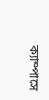ক্যাম্পাসে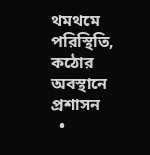থমথমে পরিস্থিতি, কঠোর অবস্থানে প্রশাসন
  •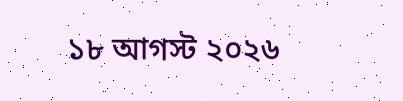১৮ আগস্ট ২০২৬